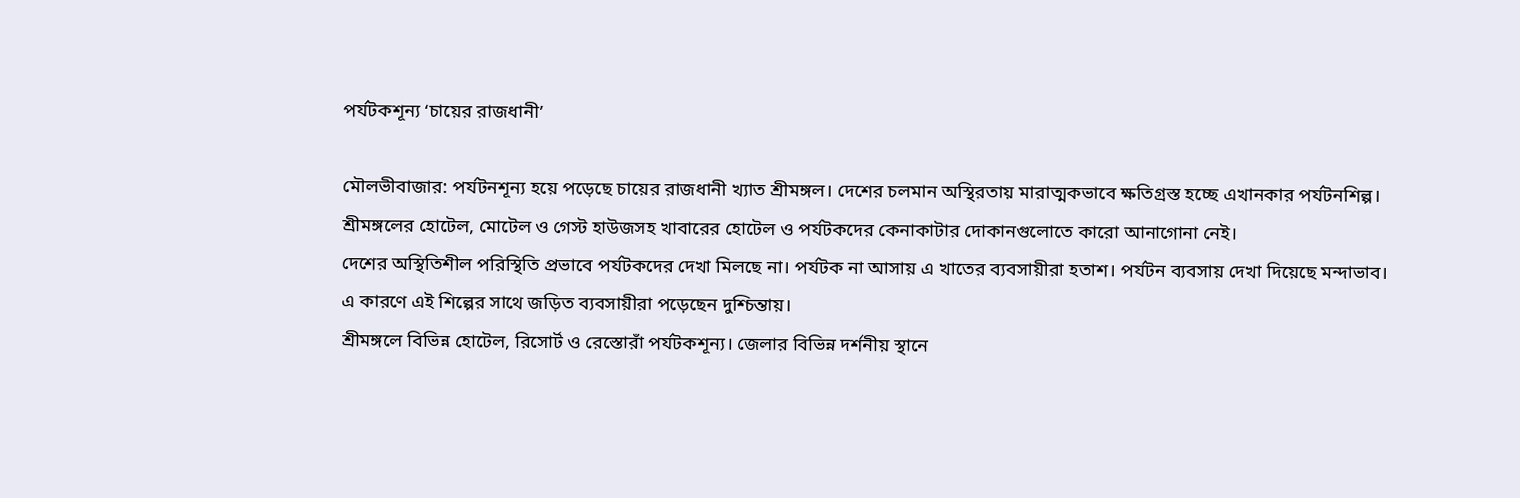পর্যটকশূন্য ‘চায়ের রাজধানী’

মৌলভীবাজার: পর্যটনশূন্য হয়ে পড়েছে চায়ের রাজধানী খ্যাত শ্রীমঙ্গল। দেশের চলমান অস্থিরতায় মারাত্মকভাবে ক্ষতিগ্রস্ত হচ্ছে এখানকার পর্যটনশিল্প।
শ্রীমঙ্গলের হোটেল, মোটেল ও গেস্ট হাউজসহ খাবারের হোটেল ও পর্যটকদের কেনাকাটার দোকানগুলোতে কারো আনাগোনা নেই।
দেশের অস্থিতিশীল পরিস্থিতি প্রভাবে পর্যটকদের দেখা মিলছে না। পর্যটক না আসায় এ খাতের ব্যবসায়ীরা হতাশ। পর্যটন ব্যবসায় দেখা দিয়েছে মন্দাভাব। এ কারণে এই শিল্পের সাথে জড়িত ব্যবসায়ীরা পড়েছেন দুশ্চিন্তায়।
শ্রীমঙ্গলে বিভিন্ন হোটেল, রিসোর্ট ও রেস্তোরাঁ পর্যটকশূন্য। জেলার বিভিন্ন দর্শনীয় স্থানে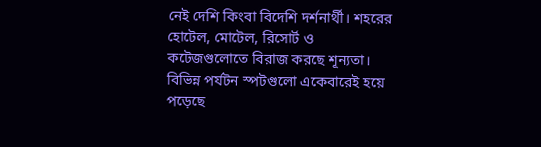নেই দেশি কিংবা বিদেশি দর্শনার্থী। শহরের হোটেল, মোটেল, রিসোর্ট ও কটেজগুলোতে বিরাজ করছে শূন্যতা। বিভিন্ন পর্যটন স্পটগুলো একেবারেই হয়ে পড়েছে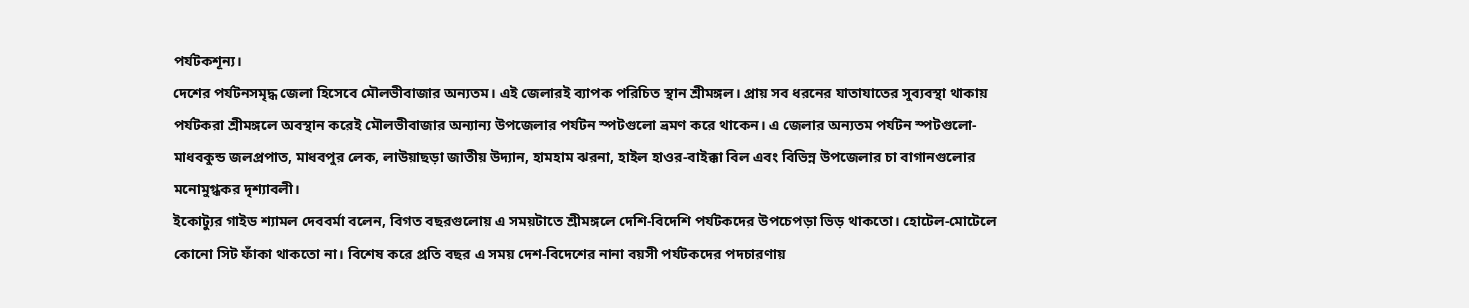পর্যটকশূন্য।
দেশের পর্যটনসমৃদ্ধ জেলা হিসেবে মৌলভীবাজার অন্যতম। এই জেলারই ব্যাপক পরিচিত স্থান শ্রীমঙ্গল। প্রায় সব ধরনের যাতাযাতের সুব্যবস্থা থাকায় পর্যটকরা শ্রীমঙ্গলে অবস্থান করেই মৌলভীবাজার অন্যান্য উপজেলার পর্যটন স্পটগুলো ভ্রমণ করে থাকেন। এ জেলার অন্যতম পর্যটন স্পটগুলো- মাধবকুন্ড জলপ্রপাত, মাধবপুর লেক, লাউয়াছড়া জাতীয় উদ্যান, হামহাম ঝরনা, হাইল হাওর-বাইক্কা বিল এবং বিভিন্ন উপজেলার চা বাগানগুলোর মনোমুগ্ধকর দৃশ্যাবলী।
ইকোট্যুর গাইড শ্যামল দেববর্মা বলেন, বিগত বছরগুলোয় এ সময়টাতে শ্রীমঙ্গলে দেশি-বিদেশি পর্যটকদের উপচেপড়া ভিড় থাকতো। হোটেল-মোটেলে কোনো সিট ফাঁকা থাকতো না। বিশেষ করে প্রতি বছর এ সময় দেশ-বিদেশের নানা বয়সী পর্যটকদের পদচারণায়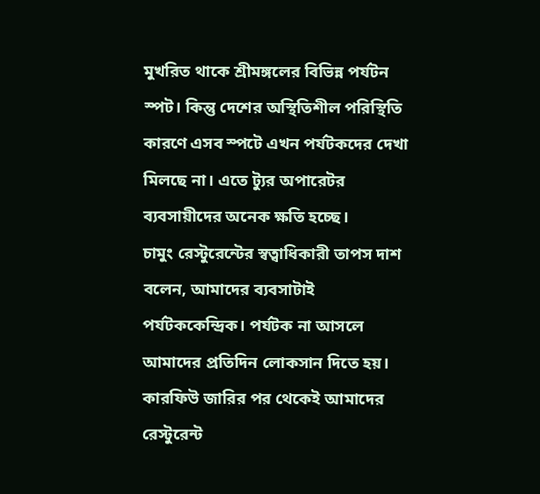মুখরিত থাকে শ্রীমঙ্গলের বিভিন্ন পর্যটন স্পট। কিন্তু দেশের অস্থিতিশীল পরিস্থিতি কারণে এসব স্পটে এখন পর্যটকদের দেখা মিলছে না। এতে ট্যুর অপারেটর ব্যবসায়ীদের অনেক ক্ষতি হচ্ছে।
চামুং রেস্টুরেন্টের স্বত্বাধিকারী তাপস দাশ বলেন, আমাদের ব্যবসাটাই পর্যটককেন্দ্রিক। পর্যটক না আসলে আমাদের প্রতিদিন লোকসান দিতে হয়। কারফিউ জারির পর থেকেই আমাদের রেস্টুরেন্ট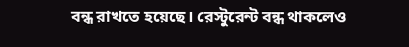বন্ধ রাখতে হয়েছে। রেস্টুরেন্ট বন্ধ থাকলেও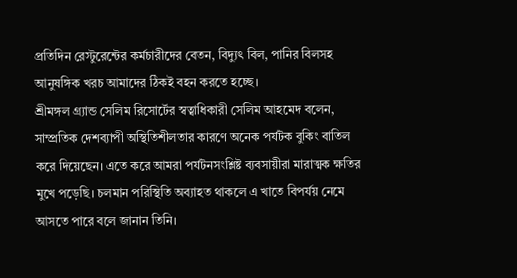প্রতিদিন রেস্টুরেন্টের কর্মচারীদের বেতন, বিদ্যুৎ বিল, পানির বিলসহ আনুষঙ্গিক খরচ আমাদের ঠিকই বহন করতে হচ্ছে।
শ্রীমঙ্গল গ্র্যান্ড সেলিম রিসোর্টের স্বত্বাধিকারী সেলিম আহমেদ বলেন, সাম্প্রতিক দেশব্যাপী অস্থিতিশীলতার কারণে অনেক পর্যটক বুকিং বাতিল করে দিয়েছেন। এতে করে আমরা পর্যটনসংশ্লিষ্ট ব্যবসায়ীরা মারাত্মক ক্ষতির মুখে পড়েছি। চলমান পরিস্থিতি অব্যাহত থাকলে এ খাতে বিপর্যয় নেমে আসতে পারে বলে জানান তিনি।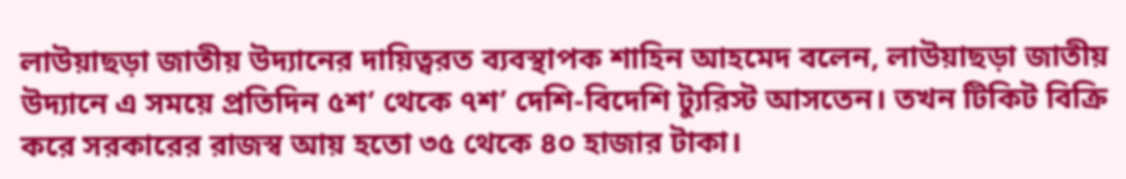লাউয়াছড়া জাতীয় উদ্যানের দায়িত্বরত ব্যবস্থাপক শাহিন আহমেদ বলেন, লাউয়াছড়া জাতীয় উদ্যানে এ সময়ে প্রতিদিন ৫শ’ থেকে ৭শ’ দেশি-বিদেশি ট্যুরিস্ট আসতেন। তখন টিকিট বিক্রি করে সরকারের রাজস্ব আয় হতো ৩৫ থেকে ৪০ হাজার টাকা।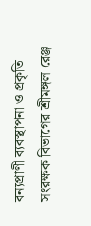বন্যপ্রাণী ব্যবস্থাপনা ও প্রকৃতি সংরক্ষক বিভাগের শ্রীমঙ্গল রেঞ্জ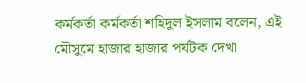কর্মকর্তা কর্মকর্তা শহিদুল ইসলাম বলেন, এই মৌসুমে হাজার হাজার পর্যটক দেখা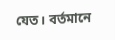যেত। বর্তমানে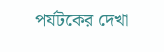পর্যটকের দেখা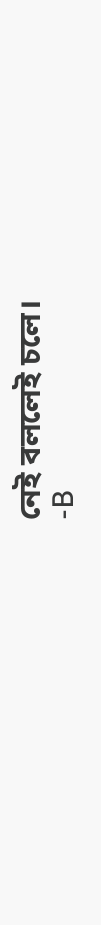নেই বললেই চলে।
-B